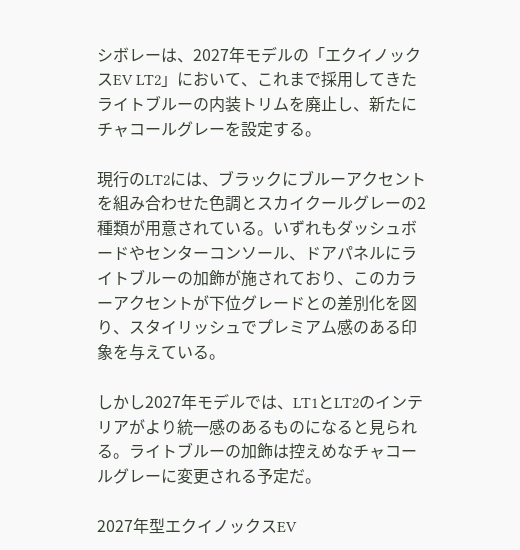シボレーは、2027年モデルの「エクイノックスEV LT2」において、これまで採用してきたライトブルーの内装トリムを廃止し、新たにチャコールグレーを設定する。

現行のLT2には、ブラックにブルーアクセントを組み合わせた色調とスカイクールグレーの2種類が用意されている。いずれもダッシュボードやセンターコンソール、ドアパネルにライトブルーの加飾が施されており、このカラーアクセントが下位グレードとの差別化を図り、スタイリッシュでプレミアム感のある印象を与えている。

しかし2027年モデルでは、LT1とLT2のインテリアがより統一感のあるものになると見られる。ライトブルーの加飾は控えめなチャコールグレーに変更される予定だ。

2027年型エクイノックスEV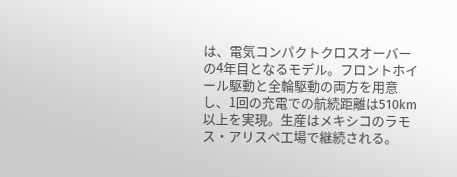は、電気コンパクトクロスオーバーの4年目となるモデル。フロントホイール駆動と全輪駆動の両方を用意し、1回の充電での航続距離は510km以上を実現。生産はメキシコのラモス・アリスペ工場で継続される。